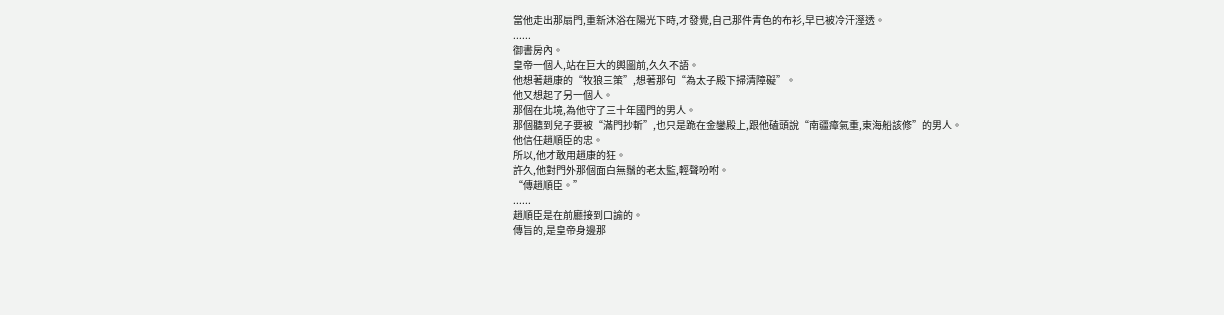當他走出那扇門,重新沐浴在陽光下時,才發覺,自己那件青色的布衫,早已被冷汗溼透。
......
御書房內。
皇帝一個人,站在巨大的輿圖前,久久不語。
他想著趙康的“牧狼三策”,想著那句“為太子殿下掃清障礙”。
他又想起了另一個人。
那個在北境,為他守了三十年國門的男人。
那個聽到兒子要被“滿門抄斬”,也只是跪在金鑾殿上,跟他磕頭說“南疆瘴氣重,東海船該修”的男人。
他信任趙順臣的忠。
所以,他才敢用趙康的狂。
許久,他對門外那個面白無鬚的老太監,輕聲吩咐。
“傳趙順臣。”
......
趙順臣是在前廳接到口諭的。
傳旨的,是皇帝身邊那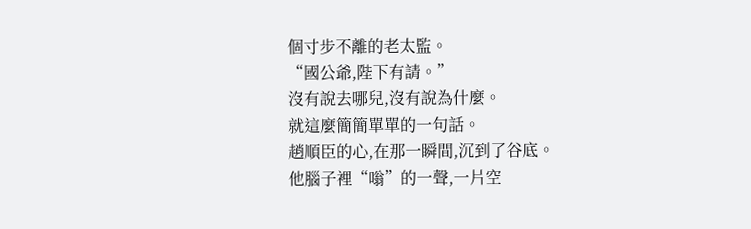個寸步不離的老太監。
“國公爺,陛下有請。”
沒有說去哪兒,沒有說為什麼。
就這麼簡簡單單的一句話。
趙順臣的心,在那一瞬間,沉到了谷底。
他腦子裡“嗡”的一聲,一片空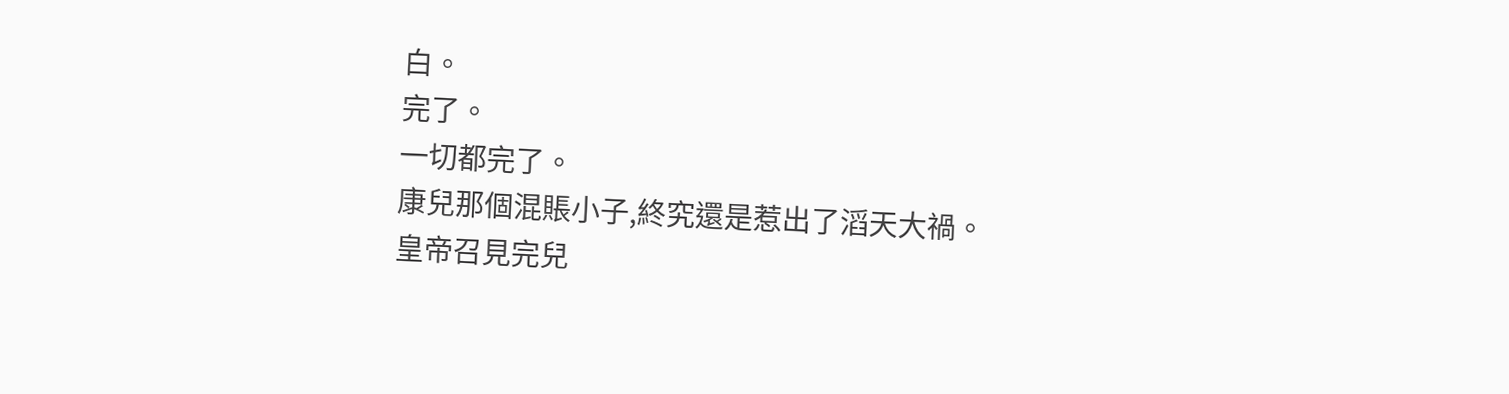白。
完了。
一切都完了。
康兒那個混賬小子,終究還是惹出了滔天大禍。
皇帝召見完兒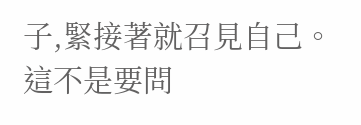子,緊接著就召見自己。
這不是要問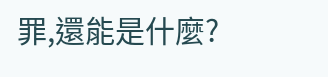罪,還能是什麼?